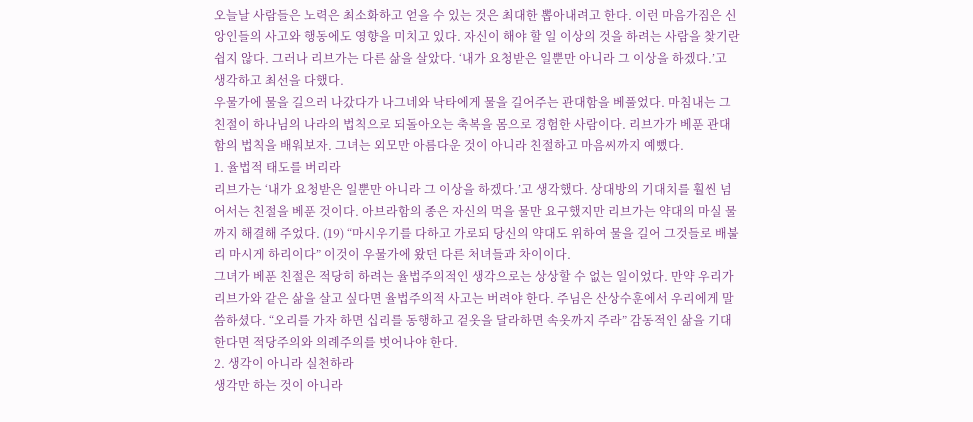오늘날 사람들은 노력은 최소화하고 얻을 수 있는 것은 최대한 뽑아내려고 한다. 이런 마음가짐은 신앙인들의 사고와 행동에도 영향을 미치고 있다. 자신이 해야 할 일 이상의 것을 하려는 사람을 찾기란 쉽지 않다. 그러나 리브가는 다른 삶을 살았다. ‘내가 요청받은 일뿐만 아니라 그 이상을 하겠다.’고 생각하고 최선을 다했다.
우물가에 물을 길으러 나갔다가 나그네와 낙타에게 물을 길어주는 관대함을 베풀었다. 마침내는 그 친절이 하나님의 나라의 법칙으로 되돌아오는 축복을 몸으로 경험한 사람이다. 리브가가 베푼 관대함의 법칙을 배워보자. 그녀는 외모만 아름다운 것이 아니라 친절하고 마음씨까지 예뻤다.
1. 율법적 태도를 버리라
리브가는 ‘내가 요청받은 일뿐만 아니라 그 이상을 하겠다.’고 생각했다. 상대방의 기대치를 훨씬 넘어서는 친절을 베푼 것이다. 아브라함의 종은 자신의 먹을 물만 요구했지만 리브가는 약대의 마실 물까지 해결해 주었다. (19) “마시우기를 다하고 가로되 당신의 약대도 위하여 물을 길어 그것들로 배불리 마시게 하리이다” 이것이 우물가에 왔던 다른 처녀들과 차이이다.
그녀가 베푼 친절은 적당히 하려는 율법주의적인 생각으로는 상상할 수 없는 일이었다. 만약 우리가 리브가와 같은 삶을 살고 싶다면 율법주의적 사고는 버려야 한다. 주님은 산상수훈에서 우리에게 말씀하셨다. “오리를 가자 하면 십리를 동행하고 겉옷을 달라하면 속옷까지 주라” 감동적인 삶을 기대한다면 적당주의와 의례주의를 벗어나야 한다.
2. 생각이 아니라 실천하라
생각만 하는 것이 아니라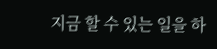지금 할 수 있는 일을 하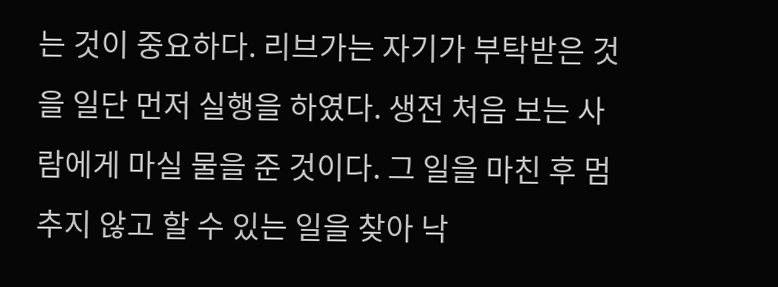는 것이 중요하다. 리브가는 자기가 부탁받은 것을 일단 먼저 실행을 하였다. 생전 처음 보는 사람에게 마실 물을 준 것이다. 그 일을 마친 후 멈추지 않고 할 수 있는 일을 찾아 낙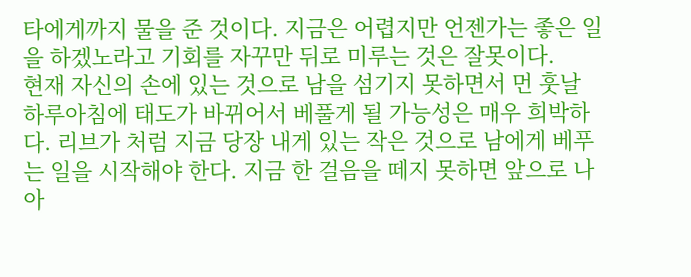타에게까지 물을 준 것이다. 지금은 어렵지만 언젠가는 좋은 일을 하겠노라고 기회를 자꾸만 뒤로 미루는 것은 잘못이다.
현재 자신의 손에 있는 것으로 남을 섬기지 못하면서 먼 훗날 하루아침에 태도가 바뀌어서 베풀게 될 가능성은 매우 희박하다. 리브가 처럼 지금 당장 내게 있는 작은 것으로 남에게 베푸는 일을 시작해야 한다. 지금 한 걸음을 떼지 못하면 앞으로 나아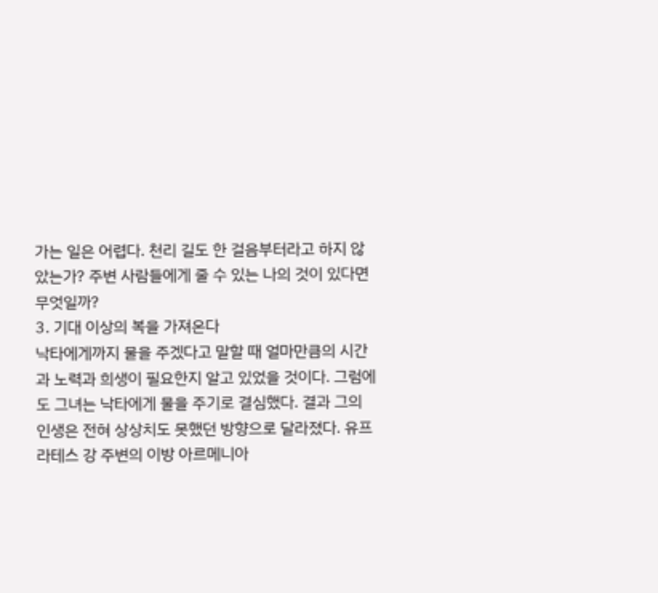가는 일은 어렵다. 천리 길도 한 걸음부터라고 하지 않았는가? 주변 사람들에게 줄 수 있는 나의 것이 있다면 무엇일까?
3. 기대 이상의 복을 가져온다
낙타에게까지 물을 주겠다고 말할 때 얼마만큼의 시간과 노력과 희생이 필요한지 알고 있었을 것이다. 그럼에도 그녀는 낙타에게 물을 주기로 결심했다. 결과 그의 인생은 전혀 상상치도 못했던 방향으로 달라졌다. 유프라테스 강 주변의 이방 아르메니아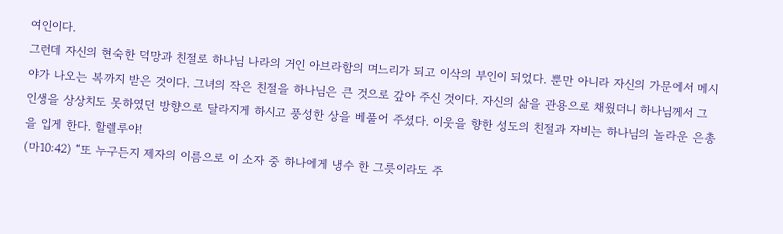여인이다.
그런데 자신의 현숙한 덕망과 친절로 하나님 나라의 거인 아브라함의 며느리가 되고 이삭의 부인이 되었다. 뿐만 아니라 자신의 가문에서 메시야가 나오는 복까지 받은 것이다. 그녀의 작은 친절을 하나님은 큰 것으로 갚아 주신 것이다. 자신의 삶을 관용으로 채웠더니 하나님께서 그 인생을 상상치도 못하였던 방향으로 달라지게 하시고 풍성한 상을 베풀어 주셨다. 이웃을 향한 성도의 친절과 자비는 하나님의 놀라운 은총을 입게 한다. 할렐루야!
(마10:42) “또 누구든지 제자의 이름으로 이 소자 중 하나에게 냉수 한 그릇이라도 주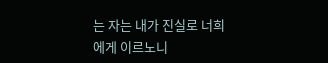는 자는 내가 진실로 너희에게 이르노니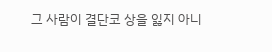그 사람이 결단코 상을 잃지 아니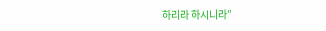하리라 하시니라”